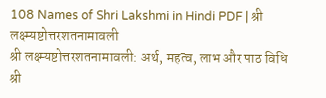108 Names of Shri Lakshmi in Hindi PDF | श्री लक्ष्म्यष्टोत्तरशतनामावली
श्री लक्ष्म्यष्टोत्तरशतनामावली: अर्थ, महत्व, लाभ और पाठ विधि
श्री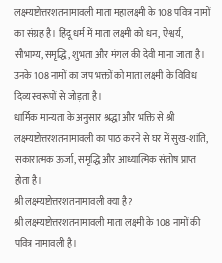लक्ष्म्यष्टोत्तरशतनामावली माता महालक्ष्मी के 108 पवित्र नामों का संग्रह है। हिंदू धर्म में माता लक्ष्मी को धन, ऐश्वर्य, सौभाग्य, समृद्धि, शुभता और मंगल की देवी माना जाता है। उनके 108 नामों का जप भक्तों को माता लक्ष्मी के विविध दिव्य स्वरूपों से जोड़ता है।
धार्मिक मान्यता के अनुसार श्रद्धा और भक्ति से श्री लक्ष्म्यष्टोत्तरशतनामावली का पाठ करने से घर में सुख-शांति, सकारात्मक ऊर्जा, समृद्धि और आध्यात्मिक संतोष प्राप्त होता है।
श्री लक्ष्म्यष्टोत्तरशतनामावली क्या है?
श्री लक्ष्म्यष्टोत्तरशतनामावली माता लक्ष्मी के 108 नामों की पवित्र नामावली है।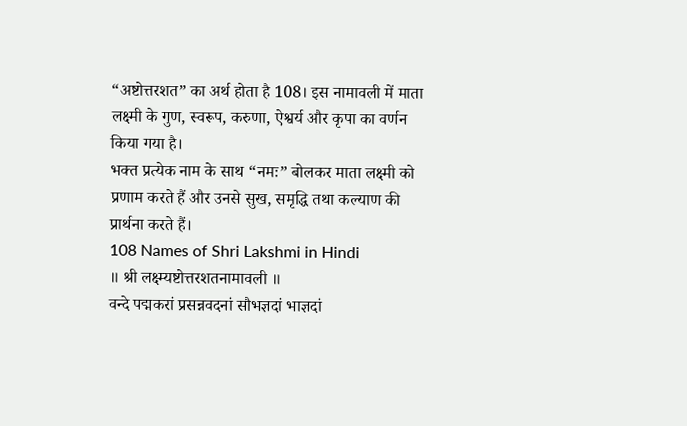“अष्टोत्तरशत” का अर्थ होता है 108। इस नामावली में माता लक्ष्मी के गुण, स्वरूप, करुणा, ऐश्वर्य और कृपा का वर्णन किया गया है।
भक्त प्रत्येक नाम के साथ “नमः” बोलकर माता लक्ष्मी को प्रणाम करते हैं और उनसे सुख, समृद्धि तथा कल्याण की प्रार्थना करते हैं।
108 Names of Shri Lakshmi in Hindi
॥ श्री लक्ष्म्यष्टोत्तरशतनामावली ॥
वन्दे पद्मकरां प्रसन्नवदनां सौभज्ञदां भाज्ञदां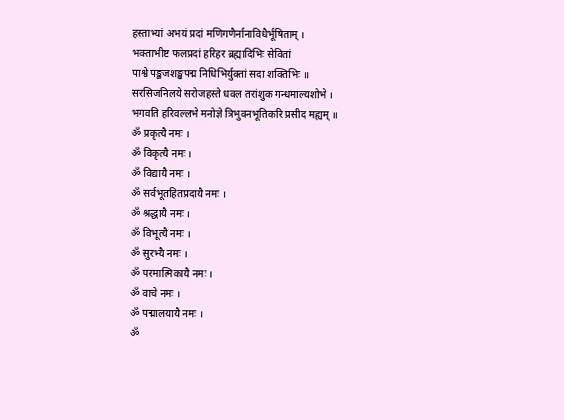हस्ताभ्यां अभयं प्रदां मणिगणैर्नानाविधैर्भूषिताम् ।
भक्ताभीष्ट फलप्रदां हरिहर ब्रह्मादिभिः सेवितां
पाश्वे पङ्कजशङ्खपद्म निधिभिर्युक्तां सदा शक्तिभिः ॥
सरसिजनिलये सरोजहस्ते धवल तरांशुक गन्धमाल्यशोभे ।
भगवति हरिवल्लभे मनोज्ञे त्रिभुवनभूतिकरि प्रसीद मह्यम् ॥
ॐ प्रकृत्यै नमः ।
ॐ विकृत्यै नमः ।
ॐ विद्यायै नमः ।
ॐ सर्वभूतहितप्रदायै नमः ।
ॐ श्रद्धायै नमः ।
ॐ विभूत्यै नमः ।
ॐ सुरभ्यै नमः ।
ॐ परमात्मिकायै नमः ।
ॐ वाचे नमः ।
ॐ पद्मालयायै नमः ।
ॐ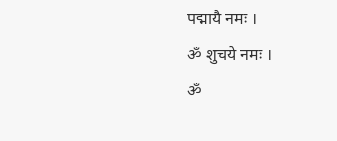पद्मायै नमः ।
ॐ शुचये नमः ।
ॐ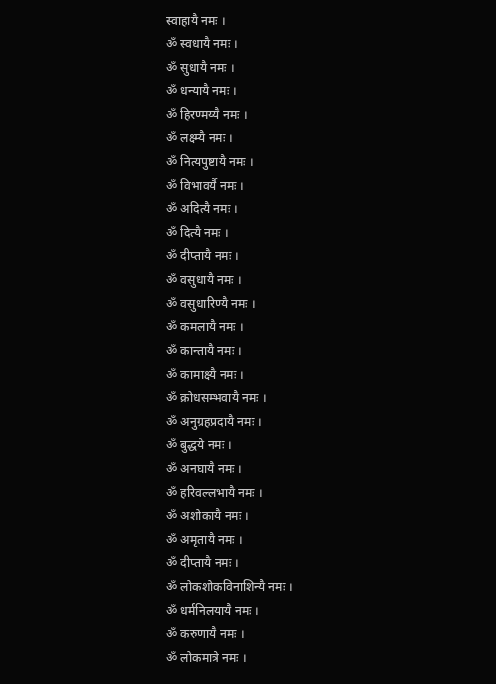स्वाहायै नमः ।
ॐ स्वधायै नमः ।
ॐ सुधायै नमः ।
ॐ धन्यायै नमः ।
ॐ हिरण्मय्यै नमः ।
ॐ लक्ष्म्यै नमः ।
ॐ नित्यपुष्टायै नमः ।
ॐ विभावर्यै नमः ।
ॐ अदित्यै नमः ।
ॐ दित्यै नमः ।
ॐ दीप्तायै नमः ।
ॐ वसुधायै नमः ।
ॐ वसुधारिण्यै नमः ।
ॐ कमलायै नमः ।
ॐ कान्तायै नमः ।
ॐ कामाक्ष्यै नमः ।
ॐ क्रोधसम्भवायै नमः ।
ॐ अनुग्रहप्रदायै नमः ।
ॐ बुद्धये नमः ।
ॐ अनघायै नमः ।
ॐ हरिवल्लभायै नमः ।
ॐ अशोकायै नमः ।
ॐ अमृतायै नमः ।
ॐ दीप्तायै नमः ।
ॐ लोकशोकविनाशिन्यै नमः ।
ॐ धर्मनिलयायै नमः ।
ॐ करुणायै नमः ।
ॐ लोकमात्रे नमः ।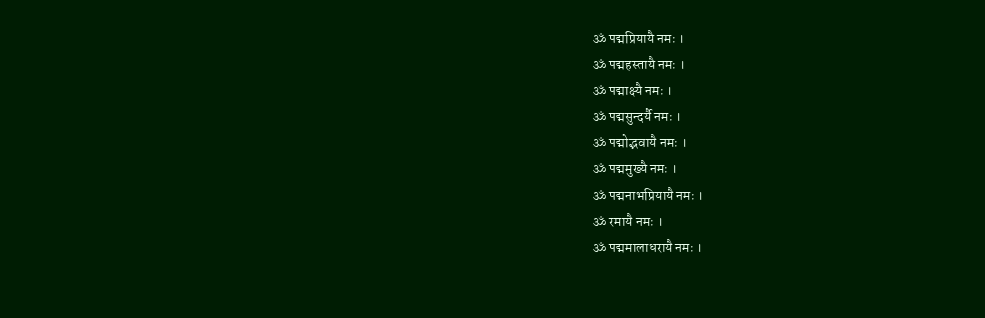ॐ पद्मप्रियायै नमः ।
ॐ पद्महस्तायै नमः ।
ॐ पद्माक्ष्यै नमः ।
ॐ पद्मसुन्दर्यै नमः ।
ॐ पद्मोद्भवायै नमः ।
ॐ पद्ममुख्यै नमः ।
ॐ पद्मनाभप्रियायै नमः ।
ॐ रमायै नमः ।
ॐ पद्ममालाधरायै नमः ।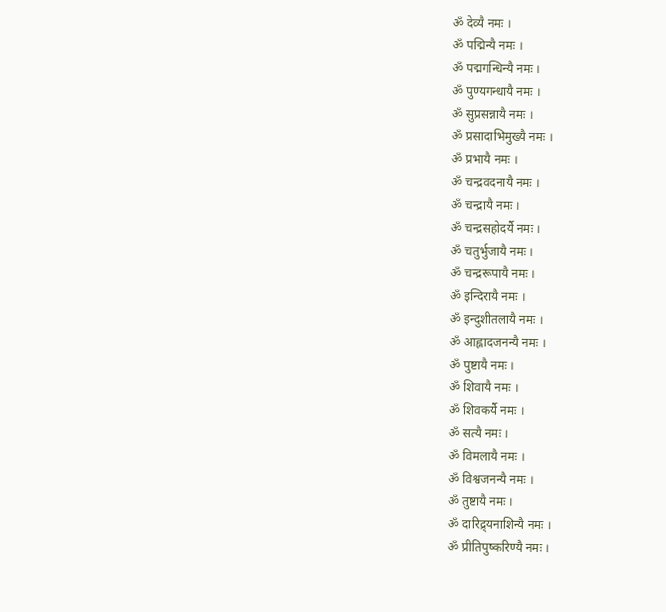ॐ देव्यै नमः ।
ॐ पद्मिन्यै नमः ।
ॐ पद्मगन्धिन्यै नमः ।
ॐ पुण्यगन्धायै नमः ।
ॐ सुप्रसन्नायै नमः ।
ॐ प्रसादाभिमुख्यै नमः ।
ॐ प्रभायै नमः ।
ॐ चन्द्रवदनायै नमः ।
ॐ चन्द्रायै नमः ।
ॐ चन्द्रसहोदर्यै नमः ।
ॐ चतुर्भुजायै नमः ।
ॐ चन्द्ररूपायै नमः ।
ॐ इन्दिरायै नमः ।
ॐ इन्दुशीतलायै नमः ।
ॐ आह्लादजनन्यै नमः ।
ॐ पुष्टायै नमः ।
ॐ शिवायै नमः ।
ॐ शिवकर्यै नमः ।
ॐ सत्यै नमः ।
ॐ विमलायै नमः ।
ॐ विश्वजनन्यै नमः ।
ॐ तुष्टायै नमः ।
ॐ दारिद्र्यनाशिन्यै नमः ।
ॐ प्रीतिपुष्करिण्यै नमः ।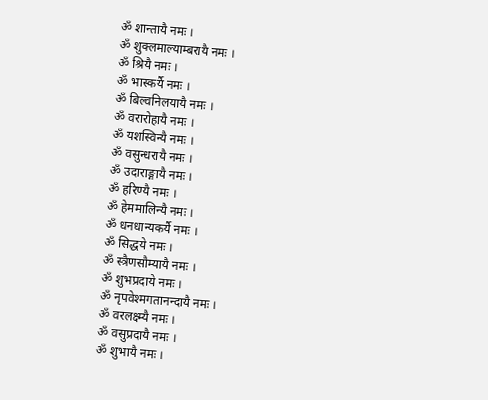ॐ शान्तायै नमः ।
ॐ शुक्लमाल्याम्बरायै नमः ।
ॐ श्रियै नमः ।
ॐ भास्कर्यै नमः ।
ॐ बिल्वनिलयायै नमः ।
ॐ वरारोहायै नमः ।
ॐ यशस्विन्यै नमः ।
ॐ वसुन्धरायै नमः ।
ॐ उदाराङ्गायै नमः ।
ॐ हरिण्यै नमः ।
ॐ हेममालिन्यै नमः ।
ॐ धनधान्यकर्यै नमः ।
ॐ सिद्धये नमः ।
ॐ स्त्रैणसौम्यायै नमः ।
ॐ शुभप्रदाये नमः ।
ॐ नृपवेश्मगतानन्दायै नमः ।
ॐ वरलक्ष्म्यै नमः ।
ॐ वसुप्रदायै नमः ।
ॐ शुभायै नमः ।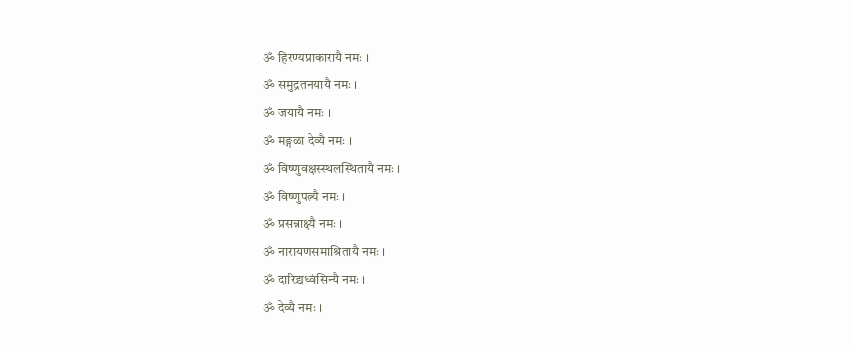ॐ हिरण्यप्राकारायै नमः ।
ॐ समुद्रतनयायै नमः ।
ॐ जयायै नमः ।
ॐ मङ्गळा देव्यै नमः ।
ॐ विष्णुवक्षस्स्थलस्थितायै नमः ।
ॐ विष्णुपत्न्यै नमः ।
ॐ प्रसन्नाक्ष्यै नमः ।
ॐ नारायणसमाश्रितायै नमः ।
ॐ दारिद्र्यध्वंसिन्यै नमः ।
ॐ देव्यै नमः ।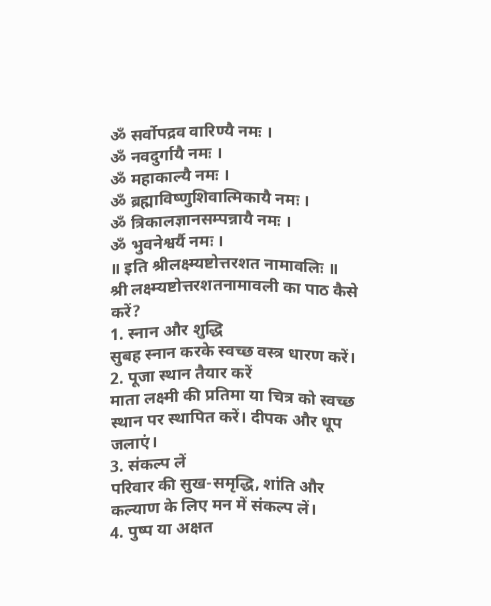ॐ सर्वोपद्रव वारिण्यै नमः ।
ॐ नवदुर्गायै नमः ।
ॐ महाकाल्यै नमः ।
ॐ ब्रह्माविष्णुशिवात्मिकायै नमः ।
ॐ त्रिकालज्ञानसम्पन्नायै नमः ।
ॐ भुवनेश्वर्यै नमः ।
॥ इति श्रीलक्ष्म्यष्टोत्तरशत नामावलिः ॥
श्री लक्ष्म्यष्टोत्तरशतनामावली का पाठ कैसे करें?
1. स्नान और शुद्धि
सुबह स्नान करके स्वच्छ वस्त्र धारण करें।
2. पूजा स्थान तैयार करें
माता लक्ष्मी की प्रतिमा या चित्र को स्वच्छ स्थान पर स्थापित करें। दीपक और धूप जलाएं।
3. संकल्प लें
परिवार की सुख-समृद्धि, शांति और कल्याण के लिए मन में संकल्प लें।
4. पुष्प या अक्षत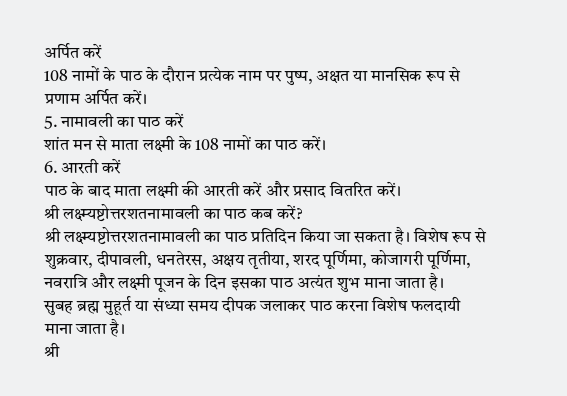अर्पित करें
108 नामों के पाठ के दौरान प्रत्येक नाम पर पुष्प, अक्षत या मानसिक रूप से प्रणाम अर्पित करें।
5. नामावली का पाठ करें
शांत मन से माता लक्ष्मी के 108 नामों का पाठ करें।
6. आरती करें
पाठ के बाद माता लक्ष्मी की आरती करें और प्रसाद वितरित करें।
श्री लक्ष्म्यष्टोत्तरशतनामावली का पाठ कब करें?
श्री लक्ष्म्यष्टोत्तरशतनामावली का पाठ प्रतिदिन किया जा सकता है। विशेष रूप से शुक्रवार, दीपावली, धनतेरस, अक्षय तृतीया, शरद पूर्णिमा, कोजागरी पूर्णिमा, नवरात्रि और लक्ष्मी पूजन के दिन इसका पाठ अत्यंत शुभ माना जाता है।
सुबह ब्रह्म मुहूर्त या संध्या समय दीपक जलाकर पाठ करना विशेष फलदायी माना जाता है।
श्री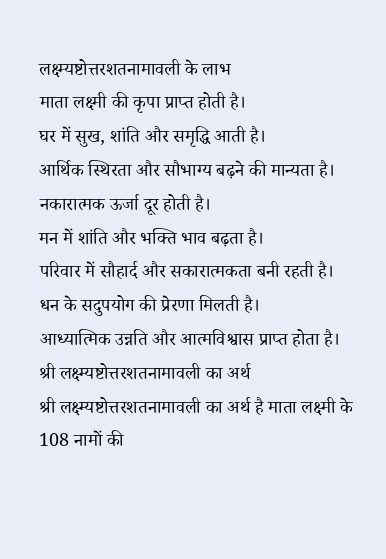लक्ष्म्यष्टोत्तरशतनामावली के लाभ
माता लक्ष्मी की कृपा प्राप्त होती है।
घर में सुख, शांति और समृद्धि आती है।
आर्थिक स्थिरता और सौभाग्य बढ़ने की मान्यता है।
नकारात्मक ऊर्जा दूर होती है।
मन में शांति और भक्ति भाव बढ़ता है।
परिवार में सौहार्द और सकारात्मकता बनी रहती है।
धन के सदुपयोग की प्रेरणा मिलती है।
आध्यात्मिक उन्नति और आत्मविश्वास प्राप्त होता है।
श्री लक्ष्म्यष्टोत्तरशतनामावली का अर्थ
श्री लक्ष्म्यष्टोत्तरशतनामावली का अर्थ है माता लक्ष्मी के 108 नामों की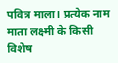पवित्र माला। प्रत्येक नाम माता लक्ष्मी के किसी विशेष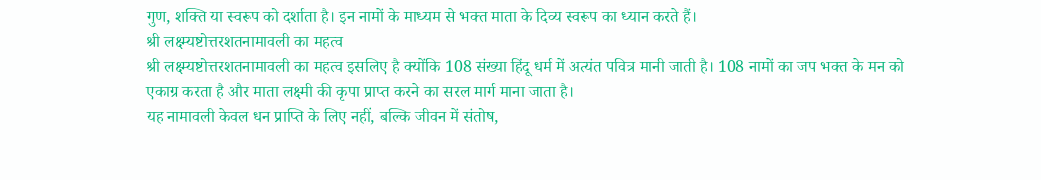गुण, शक्ति या स्वरूप को दर्शाता है। इन नामों के माध्यम से भक्त माता के दिव्य स्वरूप का ध्यान करते हैं।
श्री लक्ष्म्यष्टोत्तरशतनामावली का महत्व
श्री लक्ष्म्यष्टोत्तरशतनामावली का महत्व इसलिए है क्योंकि 108 संख्या हिंदू धर्म में अत्यंत पवित्र मानी जाती है। 108 नामों का जप भक्त के मन को एकाग्र करता है और माता लक्ष्मी की कृपा प्राप्त करने का सरल मार्ग माना जाता है।
यह नामावली केवल धन प्राप्ति के लिए नहीं, बल्कि जीवन में संतोष,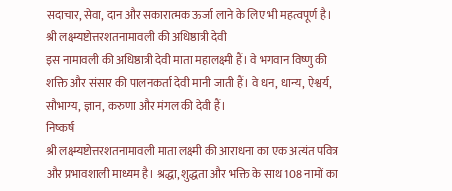सदाचार, सेवा, दान और सकारात्मक ऊर्जा लाने के लिए भी महत्वपूर्ण है।
श्री लक्ष्म्यष्टोत्तरशतनामावली की अधिष्ठात्री देवी
इस नामावली की अधिष्ठात्री देवी माता महालक्ष्मी हैं। वे भगवान विष्णु की शक्ति और संसार की पालनकर्ता देवी मानी जाती हैं। वे धन, धान्य, ऐश्वर्य, सौभाग्य, ज्ञान, करुणा और मंगल की देवी हैं।
निष्कर्ष
श्री लक्ष्म्यष्टोत्तरशतनामावली माता लक्ष्मी की आराधना का एक अत्यंत पवित्र और प्रभावशाली माध्यम है। श्रद्धा, शुद्धता और भक्ति के साथ 108 नामों का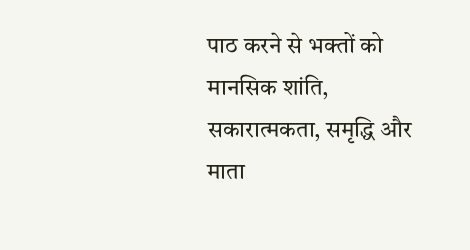पाठ करने से भक्तों को मानसिक शांति, सकारात्मकता, समृद्धि और माता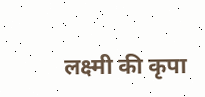लक्ष्मी की कृपा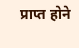प्राप्त होने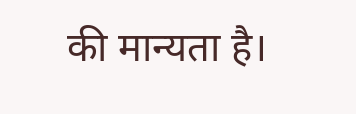की मान्यता है।